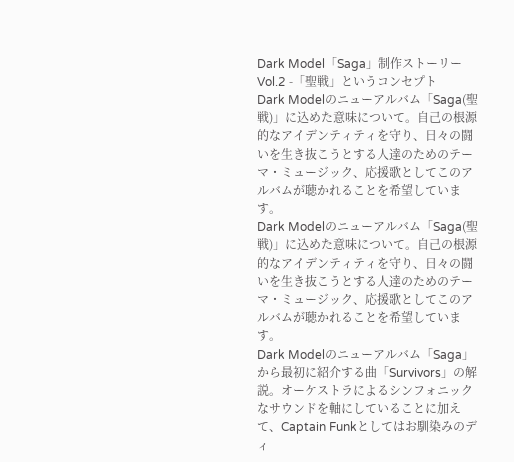Dark Model「Saga」制作ストーリー Vol.2 -「聖戦」というコンセプト
Dark Modelのニューアルバム「Saga(聖戦)」に込めた意味について。自己の根源的なアイデンティティを守り、日々の闘いを生き抜こうとする人達のためのテーマ・ミュージック、応援歌としてこのアルバムが聴かれることを希望しています。
Dark Modelのニューアルバム「Saga(聖戦)」に込めた意味について。自己の根源的なアイデンティティを守り、日々の闘いを生き抜こうとする人達のためのテーマ・ミュージック、応援歌としてこのアルバムが聴かれることを希望しています。
Dark Modelのニューアルバム「Saga」から最初に紹介する曲「Survivors」の解説。オーケストラによるシンフォニックなサウンドを軸にしていることに加えて、Captain Funkとしてはお馴染みのディ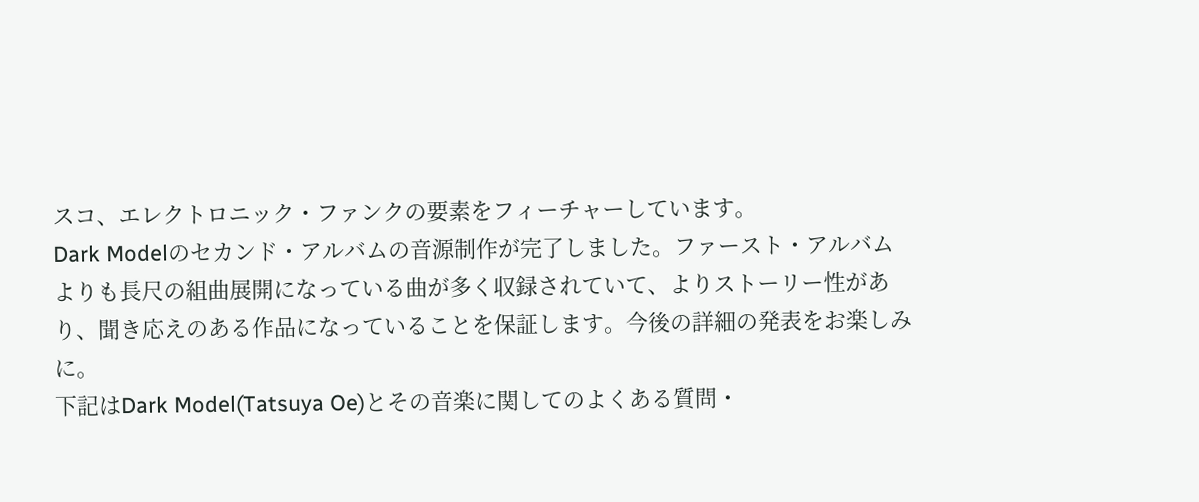スコ、エレクトロニック・ファンクの要素をフィーチャーしています。
Dark Modelのセカンド・アルバムの音源制作が完了しました。ファースト・アルバムよりも長尺の組曲展開になっている曲が多く収録されていて、よりストーリー性があり、聞き応えのある作品になっていることを保証します。今後の詳細の発表をお楽しみに。
下記はDark Model(Tatsuya Oe)とその音楽に関してのよくある質問・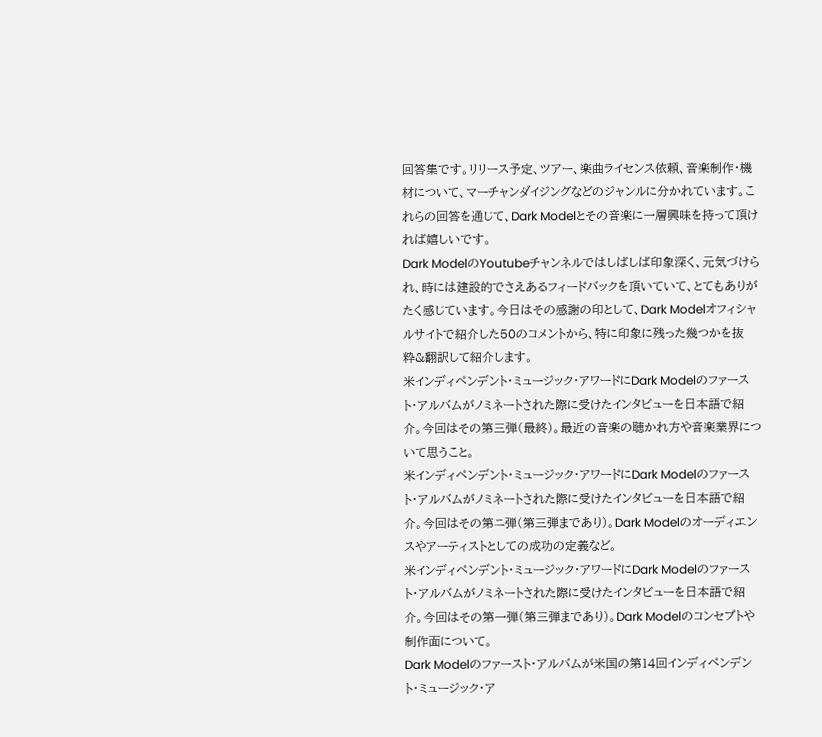回答集です。リリース予定、ツアー、楽曲ライセンス依頼、音楽制作・機材について、マーチャンダイジングなどのジャンルに分かれています。これらの回答を通じて、Dark Modelとその音楽に一層興味を持って頂ければ嬉しいです。
Dark ModelのYoutubeチャンネルではしばしば印象深く、元気づけられ、時には建設的でさえあるフィードバックを頂いていて、とてもありがたく感じています。今日はその感謝の印として、Dark Modelオフィシャルサイトで紹介した50のコメントから、特に印象に残った幾つかを抜粋&翻訳して紹介します。
米インディペンデント・ミュージック・アワードにDark Modelのファースト・アルバムがノミネートされた際に受けたインタビューを日本語で紹介。今回はその第三弾(最終)。最近の音楽の聴かれ方や音楽業界について思うこと。
米インディペンデント・ミュージック・アワードにDark Modelのファースト・アルバムがノミネートされた際に受けたインタビューを日本語で紹介。今回はその第ニ弾(第三弾まであり)。Dark Modelのオーディエンスやアーティストとしての成功の定義など。
米インディペンデント・ミュージック・アワードにDark Modelのファースト・アルバムがノミネートされた際に受けたインタビューを日本語で紹介。今回はその第一弾(第三弾まであり)。Dark Modelのコンセプトや制作面について。
Dark Modelのファースト・アルバムが米国の第14回インディペンデント・ミュージック・ア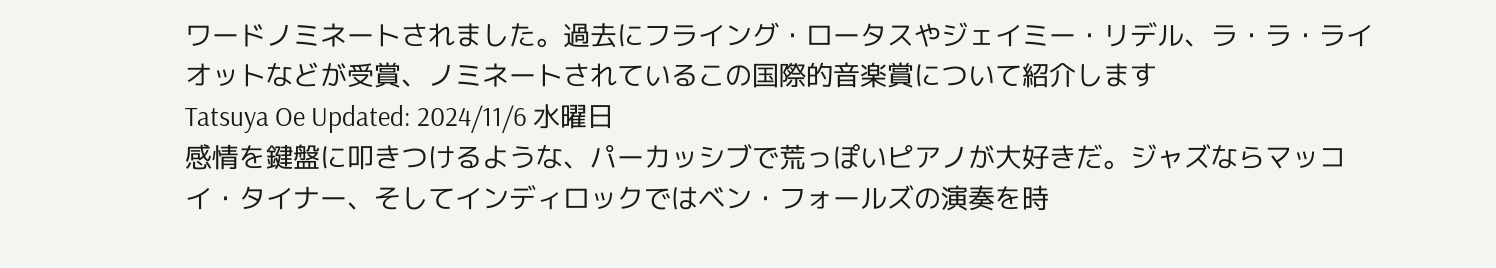ワードノミネートされました。過去にフライング・ロータスやジェイミー・リデル、ラ・ラ・ライオットなどが受賞、ノミネートされているこの国際的音楽賞について紹介します
Tatsuya Oe Updated: 2024/11/6 水曜日
感情を鍵盤に叩きつけるような、パーカッシブで荒っぽいピアノが大好きだ。ジャズならマッコイ・タイナー、そしてインディロックではベン・フォールズの演奏を時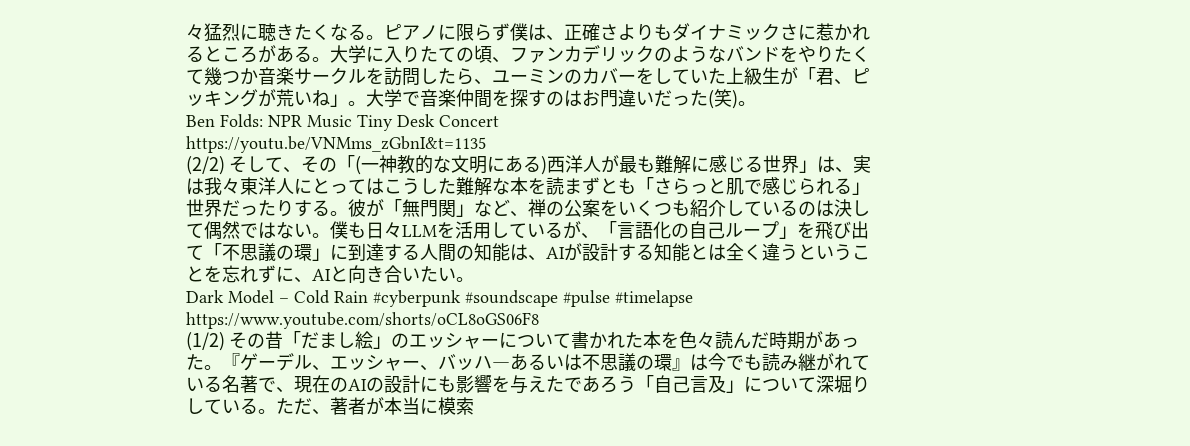々猛烈に聴きたくなる。ピアノに限らず僕は、正確さよりもダイナミックさに惹かれるところがある。大学に入りたての頃、ファンカデリックのようなバンドをやりたくて幾つか音楽サークルを訪問したら、ユーミンのカバーをしていた上級生が「君、ピッキングが荒いね」。大学で音楽仲間を探すのはお門違いだった(笑)。
Ben Folds: NPR Music Tiny Desk Concert
https://youtu.be/VNMms_zGbnI&t=1135
(2/2) そして、その「(一神教的な文明にある)西洋人が最も難解に感じる世界」は、実は我々東洋人にとってはこうした難解な本を読まずとも「さらっと肌で感じられる」世界だったりする。彼が「無門関」など、禅の公案をいくつも紹介しているのは決して偶然ではない。僕も日々LLMを活用しているが、「言語化の自己ループ」を飛び出て「不思議の環」に到達する人間の知能は、AIが設計する知能とは全く違うということを忘れずに、AIと向き合いたい。
Dark Model – Cold Rain #cyberpunk #soundscape #pulse #timelapse
https://www.youtube.com/shorts/oCL8oGS06F8
(1/2) その昔「だまし絵」のエッシャーについて書かれた本を色々読んだ時期があった。『ゲーデル、エッシャー、バッハ―あるいは不思議の環』は今でも読み継がれている名著で、現在のAIの設計にも影響を与えたであろう「自己言及」について深堀りしている。ただ、著者が本当に模索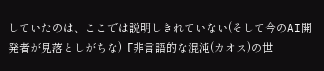していたのは、ここでは説明しきれていない(そして今のAI開発者が見落としがちな)『非言語的な混沌(カオス)の世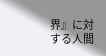界』に対する人間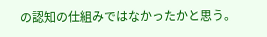の認知の仕組みではなかったかと思う。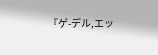『ゲ-デル,エッ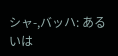シャ-,バッハ: あるいは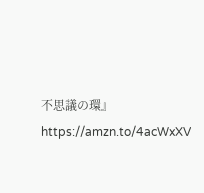不思議の環』
https://amzn.to/4acWxXV